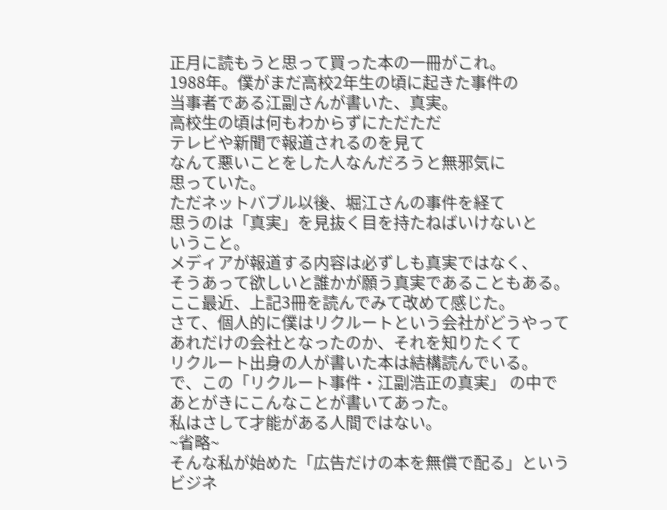正月に読もうと思って買った本の一冊がこれ。
1988年。僕がまだ高校2年生の頃に起きた事件の
当事者である江副さんが書いた、真実。
高校生の頃は何もわからずにただただ
テレビや新聞で報道されるのを見て
なんて悪いことをした人なんだろうと無邪気に
思っていた。
ただネットバブル以後、堀江さんの事件を経て
思うのは「真実」を見抜く目を持たねばいけないと
いうこと。
メディアが報道する内容は必ずしも真実ではなく、
そうあって欲しいと誰かが願う真実であることもある。
ここ最近、上記3冊を読んでみて改めて感じた。
さて、個人的に僕はリクルートという会社がどうやって
あれだけの会社となったのか、それを知りたくて
リクルート出身の人が書いた本は結構読んでいる。
で、この「リクルート事件・江副浩正の真実」 の中で
あとがきにこんなことが書いてあった。
私はさして才能がある人間ではない。
~省略~
そんな私が始めた「広告だけの本を無償で配る」という
ビジネ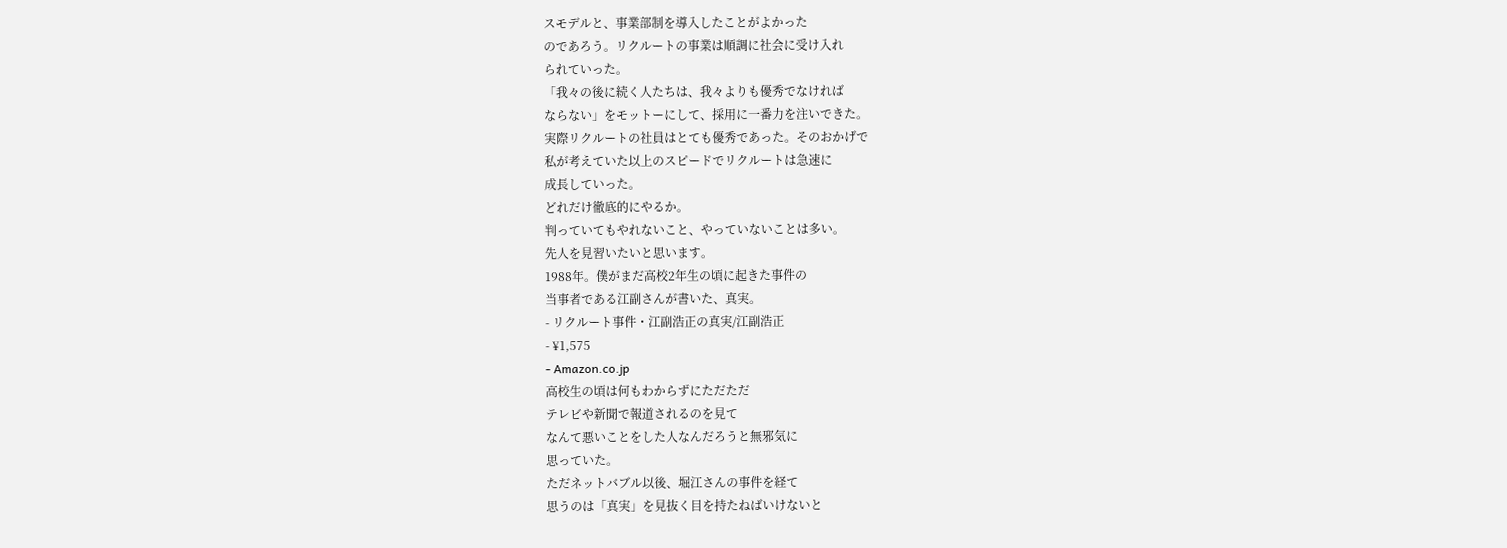スモデルと、事業部制を導入したことがよかった
のであろう。リクルートの事業は順調に社会に受け入れ
られていった。
「我々の後に続く人たちは、我々よりも優秀でなければ
ならない」をモットーにして、採用に一番力を注いできた。
実際リクルートの社員はとても優秀であった。そのおかげで
私が考えていた以上のスピードでリクルートは急速に
成長していった。
どれだけ徹底的にやるか。
判っていてもやれないこと、やっていないことは多い。
先人を見習いたいと思います。
1988年。僕がまだ高校2年生の頃に起きた事件の
当事者である江副さんが書いた、真実。
- リクルート事件・江副浩正の真実/江副浩正
- ¥1,575
- Amazon.co.jp
高校生の頃は何もわからずにただただ
テレビや新聞で報道されるのを見て
なんて悪いことをした人なんだろうと無邪気に
思っていた。
ただネットバブル以後、堀江さんの事件を経て
思うのは「真実」を見抜く目を持たねばいけないと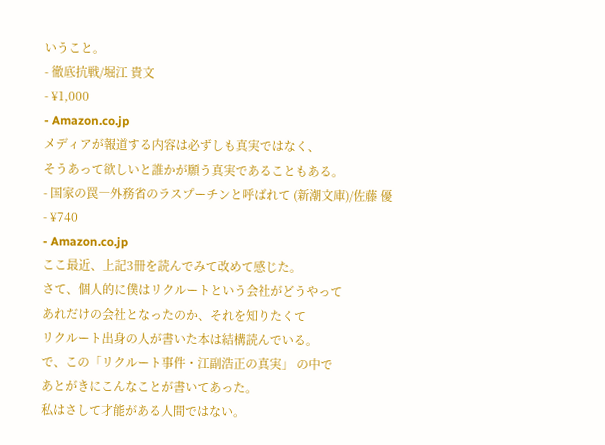いうこと。
- 徹底抗戦/堀江 貴文
- ¥1,000
- Amazon.co.jp
メディアが報道する内容は必ずしも真実ではなく、
そうあって欲しいと誰かが願う真実であることもある。
- 国家の罠―外務省のラスプーチンと呼ばれて (新潮文庫)/佐藤 優
- ¥740
- Amazon.co.jp
ここ最近、上記3冊を読んでみて改めて感じた。
さて、個人的に僕はリクルートという会社がどうやって
あれだけの会社となったのか、それを知りたくて
リクルート出身の人が書いた本は結構読んでいる。
で、この「リクルート事件・江副浩正の真実」 の中で
あとがきにこんなことが書いてあった。
私はさして才能がある人間ではない。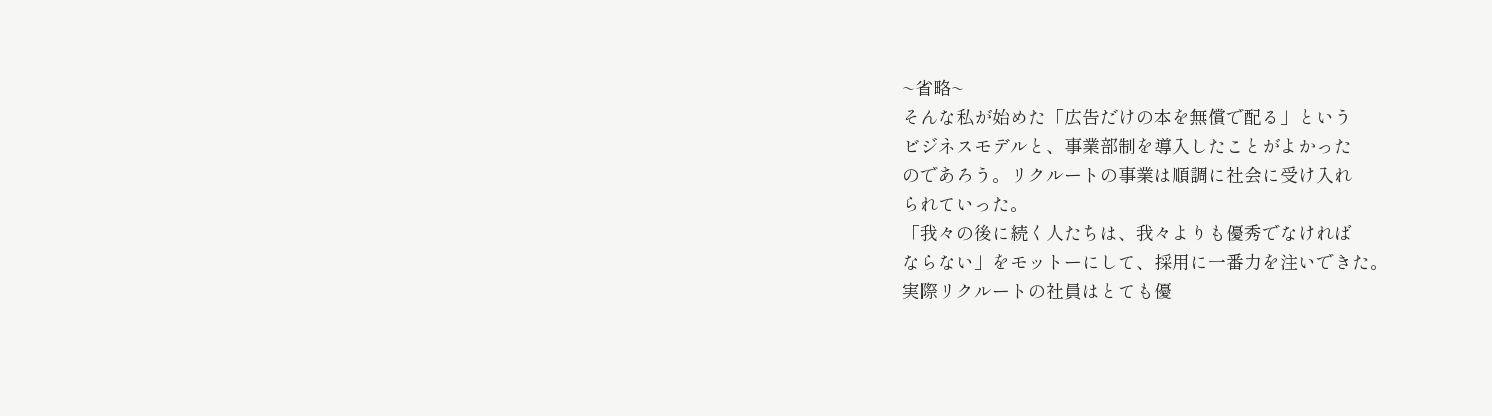~省略~
そんな私が始めた「広告だけの本を無償で配る」という
ビジネスモデルと、事業部制を導入したことがよかった
のであろう。リクルートの事業は順調に社会に受け入れ
られていった。
「我々の後に続く人たちは、我々よりも優秀でなければ
ならない」をモットーにして、採用に一番力を注いできた。
実際リクルートの社員はとても優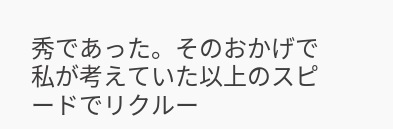秀であった。そのおかげで
私が考えていた以上のスピードでリクルー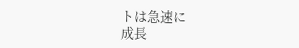トは急速に
成長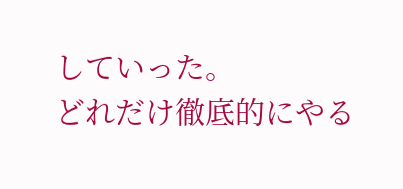していった。
どれだけ徹底的にやる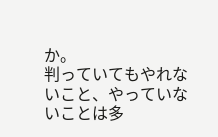か。
判っていてもやれないこと、やっていないことは多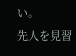い。
先人を見習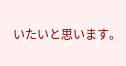いたいと思います。